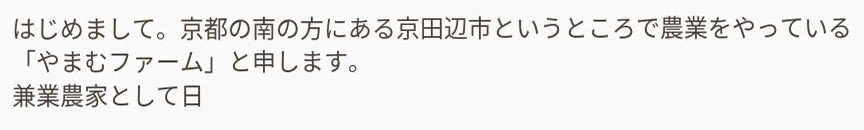はじめまして。京都の南の方にある京田辺市というところで農業をやっている「やまむファーム」と申します。
兼業農家として日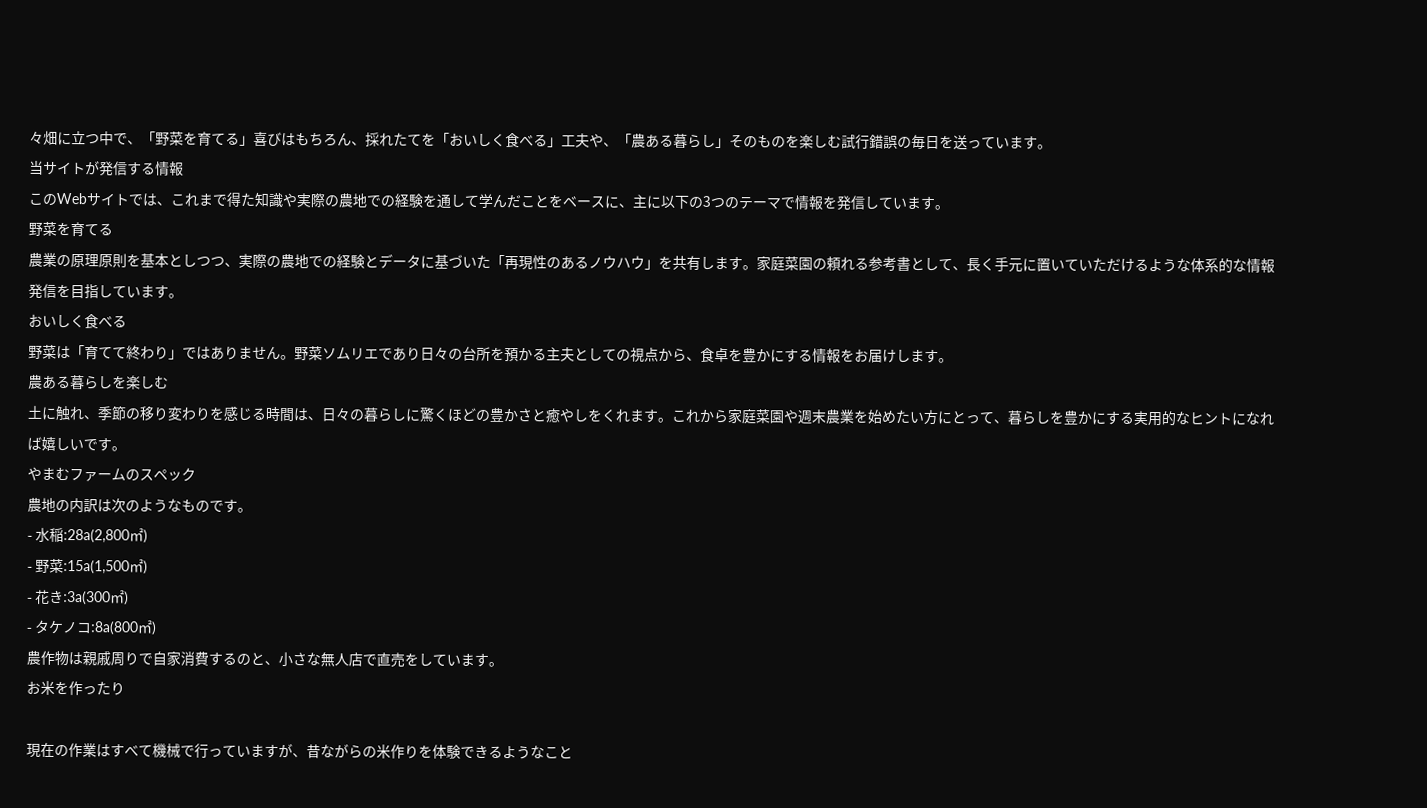々畑に立つ中で、「野菜を育てる」喜びはもちろん、採れたてを「おいしく食べる」工夫や、「農ある暮らし」そのものを楽しむ試行錯誤の毎日を送っています。
当サイトが発信する情報
このWebサイトでは、これまで得た知識や実際の農地での経験を通して学んだことをベースに、主に以下の3つのテーマで情報を発信しています。
野菜を育てる
農業の原理原則を基本としつつ、実際の農地での経験とデータに基づいた「再現性のあるノウハウ」を共有します。家庭菜園の頼れる参考書として、長く手元に置いていただけるような体系的な情報発信を目指しています。
おいしく食べる
野菜は「育てて終わり」ではありません。野菜ソムリエであり日々の台所を預かる主夫としての視点から、食卓を豊かにする情報をお届けします。
農ある暮らしを楽しむ
土に触れ、季節の移り変わりを感じる時間は、日々の暮らしに驚くほどの豊かさと癒やしをくれます。これから家庭菜園や週末農業を始めたい方にとって、暮らしを豊かにする実用的なヒントになれば嬉しいです。
やまむファームのスペック
農地の内訳は次のようなものです。
- 水稲:28a(2,800㎡)
- 野菜:15a(1,500㎡)
- 花き:3a(300㎡)
- タケノコ:8a(800㎡)
農作物は親戚周りで自家消費するのと、小さな無人店で直売をしています。
お米を作ったり

現在の作業はすべて機械で行っていますが、昔ながらの米作りを体験できるようなこと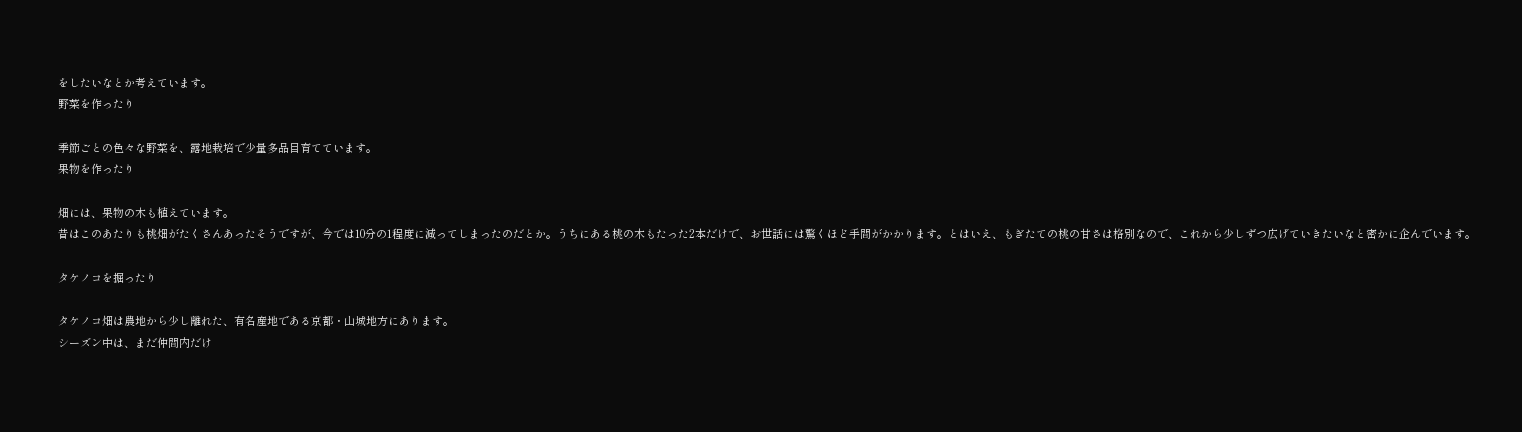をしたいなとか考えています。
野菜を作ったり

季節ごとの色々な野菜を、露地栽培で少量多品目育てています。
果物を作ったり

畑には、果物の木も植えています。
昔はこのあたりも桃畑がたくさんあったそうですが、今では10分の1程度に減ってしまったのだとか。うちにある桃の木もたった2本だけで、お世話には驚くほど手間がかかります。とはいえ、もぎたての桃の甘さは格別なので、これから少しずつ広げていきたいなと密かに企んでいます。

タケノコを掘ったり

タケノコ畑は農地から少し離れた、有名産地である京都・山城地方にあります。
シーズン中は、まだ仲間内だけ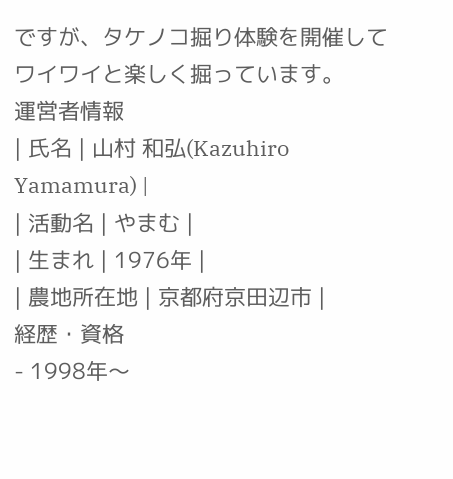ですが、タケノコ掘り体験を開催してワイワイと楽しく掘っています。
運営者情報
| 氏名 | 山村 和弘(Kazuhiro Yamamura) |
| 活動名 | やまむ |
| 生まれ | 1976年 |
| 農地所在地 | 京都府京田辺市 |
経歴・資格
- 1998年〜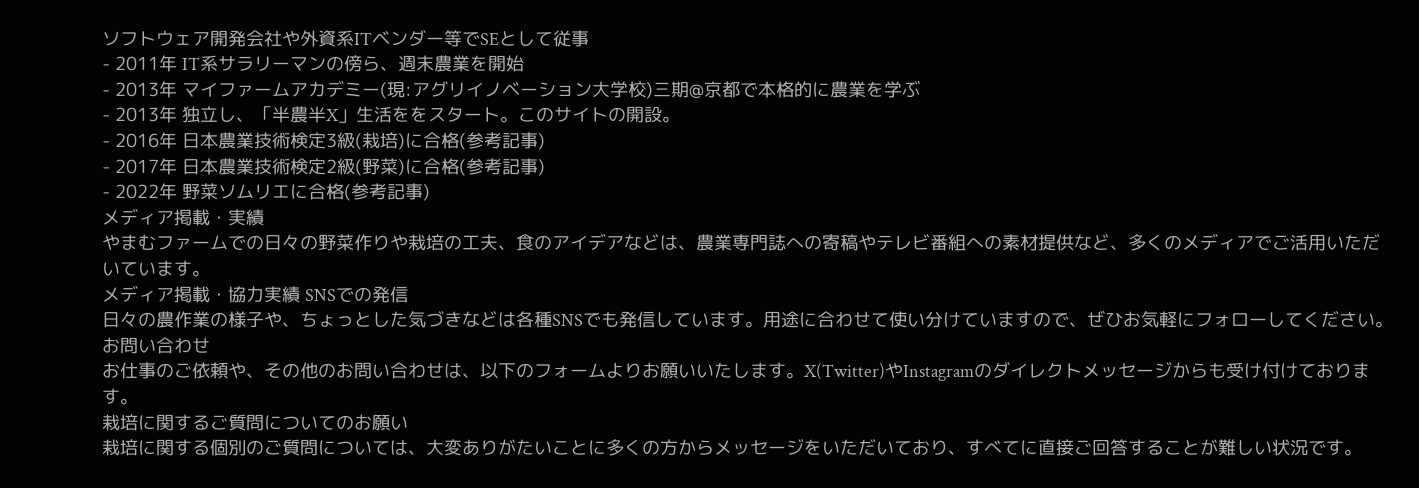ソフトウェア開発会社や外資系ITベンダー等でSEとして従事
- 2011年 IT系サラリーマンの傍ら、週末農業を開始
- 2013年 マイファームアカデミー(現:アグリイノベーション大学校)三期@京都で本格的に農業を学ぶ
- 2013年 独立し、「半農半X」生活ををスタート。このサイトの開設。
- 2016年 日本農業技術検定3級(栽培)に合格(参考記事)
- 2017年 日本農業技術検定2級(野菜)に合格(参考記事)
- 2022年 野菜ソムリエに合格(参考記事)
メディア掲載・実績
やまむファームでの日々の野菜作りや栽培の工夫、食のアイデアなどは、農業専門誌への寄稿やテレビ番組への素材提供など、多くのメディアでご活用いただいています。
メディア掲載・協力実績 SNSでの発信
日々の農作業の様子や、ちょっとした気づきなどは各種SNSでも発信しています。用途に合わせて使い分けていますので、ぜひお気軽にフォローしてください。
お問い合わせ
お仕事のご依頼や、その他のお問い合わせは、以下のフォームよりお願いいたします。X(Twitter)やInstagramのダイレクトメッセージからも受け付けております。
栽培に関するご質問についてのお願い
栽培に関する個別のご質問については、大変ありがたいことに多くの方からメッセージをいただいており、すべてに直接ご回答することが難しい状況です。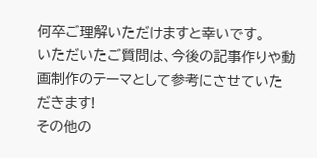何卒ご理解いただけますと幸いです。
いただいたご質問は、今後の記事作りや動画制作のテーマとして参考にさせていただきます!
その他の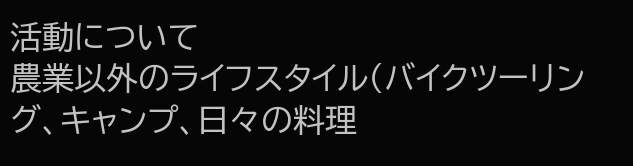活動について
農業以外のライフスタイル(バイクツーリング、キャンプ、日々の料理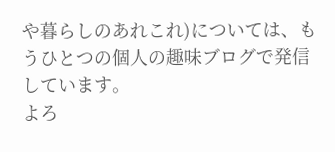や暮らしのあれこれ)については、もうひとつの個人の趣味ブログで発信しています。
よろ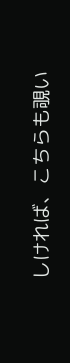しければ、こちらも覗い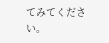てみてください。